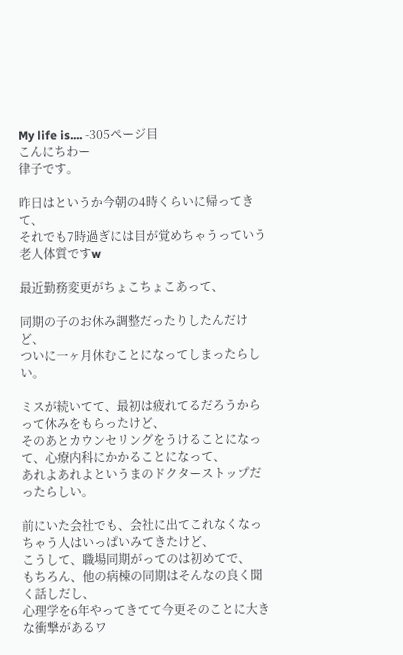My life is.... -305ページ目
こんにちわー
律子です。

昨日はというか今朝の4時くらいに帰ってきて、
それでも7時過ぎには目が覚めちゃうっていう老人体質ですw

最近勤務変更がちょこちょこあって、

同期の子のお休み調整だったりしたんだけど、
ついに一ヶ月休むことになってしまったらしい。

ミスが続いてて、最初は疲れてるだろうからって休みをもらったけど、
そのあとカウンセリングをうけることになって、心療内科にかかることになって、
あれよあれよというまのドクターストップだったらしい。

前にいた会社でも、会社に出てこれなくなっちゃう人はいっぱいみてきたけど、
こうして、職場同期がってのは初めてで、
もちろん、他の病棟の同期はそんなの良く聞く話しだし、
心理学を6年やってきてて今更そのことに大きな衝撃があるワ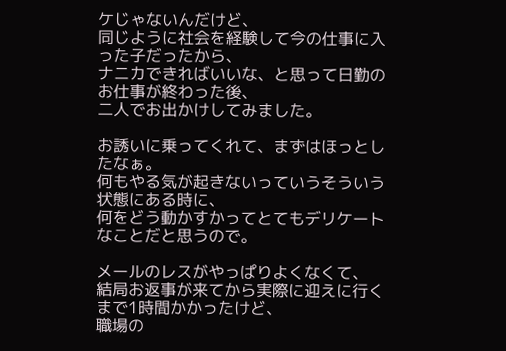ケじゃないんだけど、
同じように社会を経験して今の仕事に入った子だったから、
ナニカできればいいな、と思って日勤のお仕事が終わった後、
二人でお出かけしてみました。

お誘いに乗ってくれて、まずはほっとしたなぁ。
何もやる気が起きないっていうそういう状態にある時に、
何をどう動かすかってとてもデリケートなことだと思うので。

メールのレスがやっぱりよくなくて、
結局お返事が来てから実際に迎えに行くまで1時間かかったけど、
職場の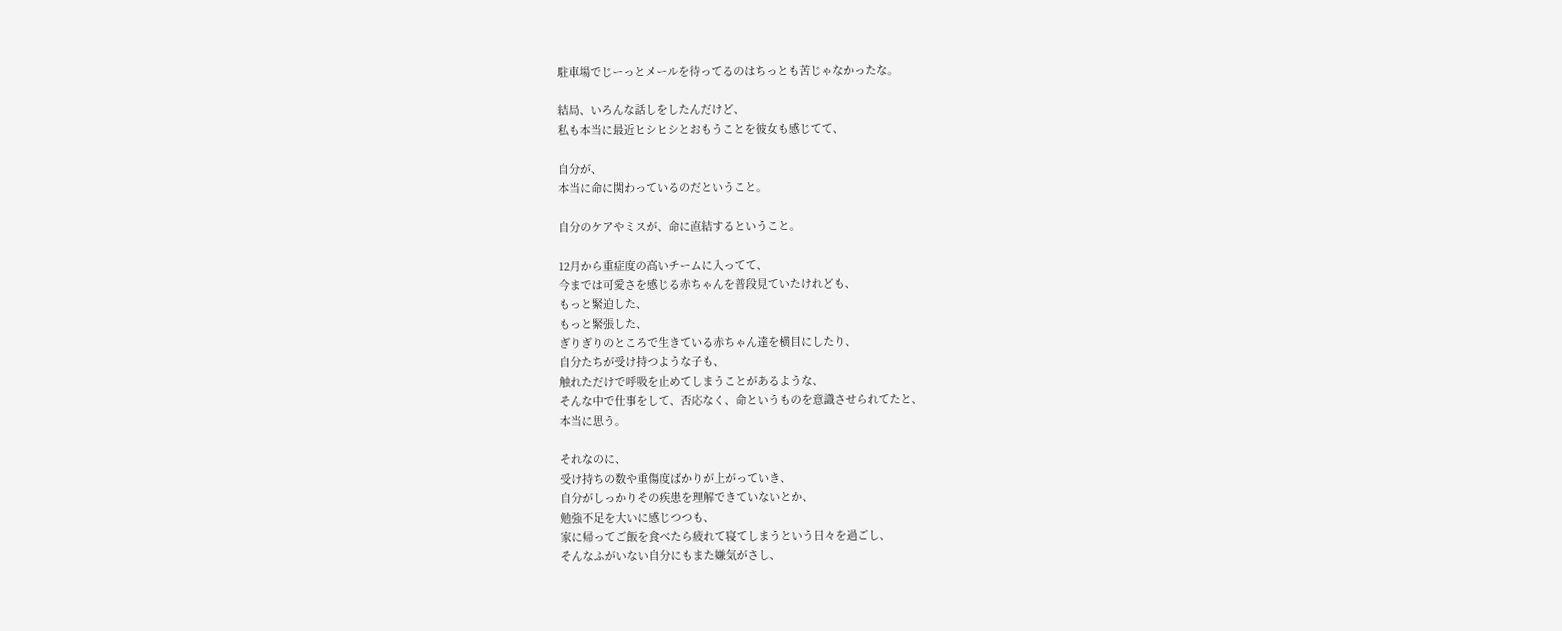駐車場でじーっとメールを待ってるのはちっとも苦じゃなかったな。

結局、いろんな話しをしたんだけど、
私も本当に最近ヒシヒシとおもうことを彼女も感じてて、

自分が、
本当に命に関わっているのだということ。

自分のケアやミスが、命に直結するということ。

12月から重症度の高いチームに入ってて、
今までは可愛さを感じる赤ちゃんを普段見ていたけれども、
もっと緊迫した、
もっと緊張した、
ぎりぎりのところで生きている赤ちゃん達を横目にしたり、
自分たちが受け持つような子も、
触れただけで呼吸を止めてしまうことがあるような、
そんな中で仕事をして、否応なく、命というものを意識させられてたと、
本当に思う。

それなのに、
受け持ちの数や重傷度ばかりが上がっていき、
自分がしっかりその疾患を理解できていないとか、
勉強不足を大いに感じつつも、
家に帰ってご飯を食べたら疲れて寝てしまうという日々を過ごし、
そんなふがいない自分にもまた嫌気がさし、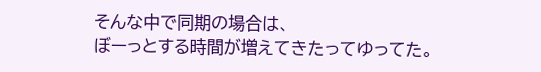そんな中で同期の場合は、
ぼーっとする時間が増えてきたってゆってた。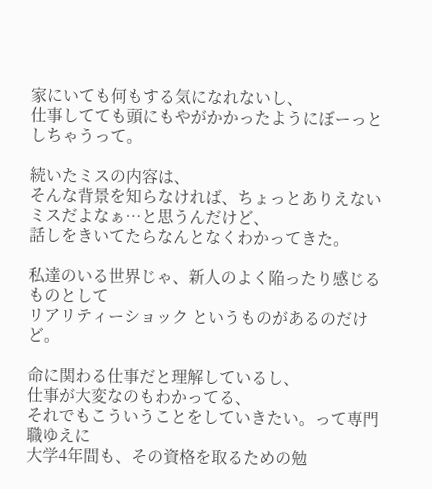家にいても何もする気になれないし、
仕事してても頭にもやがかかったようにぼーっとしちゃうって。

続いたミスの内容は、
そんな背景を知らなければ、ちょっとありえないミスだよなぁ…と思うんだけど、
話しをきいてたらなんとなくわかってきた。

私達のいる世界じゃ、新人のよく陥ったり感じるものとして
リアリティーショック というものがあるのだけど。

命に関わる仕事だと理解しているし、
仕事が大変なのもわかってる、
それでもこういうことをしていきたい。って専門職ゆえに
大学4年間も、その資格を取るための勉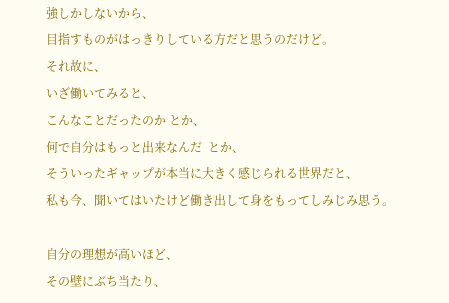強しかしないから、
目指すものがはっきりしている方だと思うのだけど。
それ故に、
いざ働いてみると、
こんなことだったのか とか、
何で自分はもっと出来なんだ  とか、
そういったギャップが本当に大きく感じられる世界だと、
私も今、聞いてはいたけど働き出して身をもってしみじみ思う。

自分の理想が高いほど、
その壁にぶち当たり、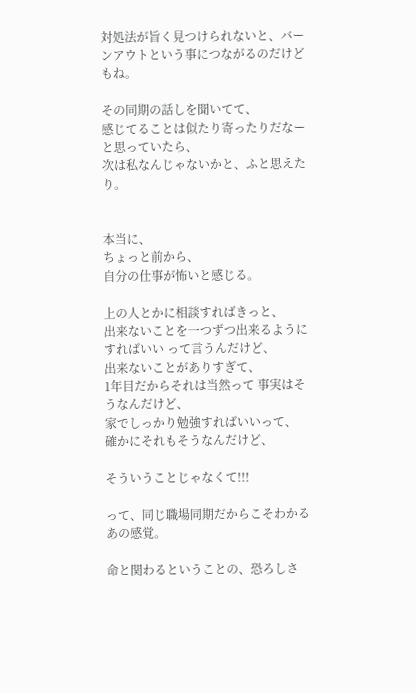対処法が旨く見つけられないと、バーンアウトという事につながるのだけどもね。

その同期の話しを聞いてて、
感じてることは似たり寄ったりだなーと思っていたら、
次は私なんじゃないかと、ふと思えたり。


本当に、
ちょっと前から、
自分の仕事が怖いと感じる。

上の人とかに相談すればきっと、
出来ないことを一つずつ出来るようにすればいい って言うんだけど、
出来ないことがありすぎて、
1年目だからそれは当然って 事実はそうなんだけど、
家でしっかり勉強すればいいって、
確かにそれもそうなんだけど、

そういうことじゃなくて!!!

って、同じ職場同期だからこそわかるあの感覚。

命と関わるということの、恐ろしさ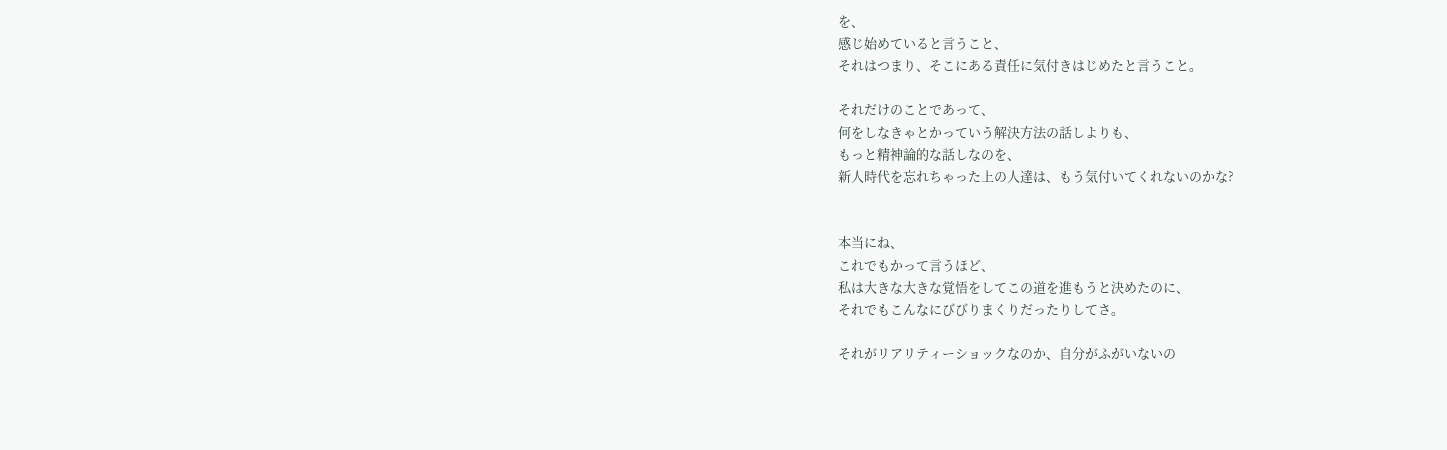を、
感じ始めていると言うこと、
それはつまり、そこにある責任に気付きはじめたと言うこと。

それだけのことであって、
何をしなきゃとかっていう解決方法の話しよりも、
もっと精神論的な話しなのを、
新人時代を忘れちゃった上の人達は、もう気付いてくれないのかな?


本当にね、
これでもかって言うほど、
私は大きな大きな覚悟をしてこの道を進もうと決めたのに、
それでもこんなにびびりまくりだったりしてさ。

それがリアリティーショックなのか、自分がふがいないの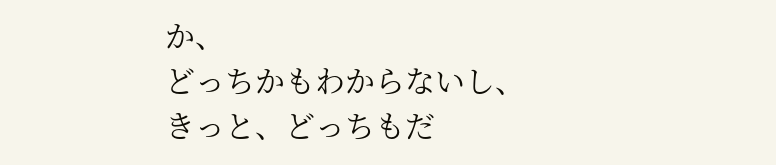か、
どっちかもわからないし、
きっと、どっちもだ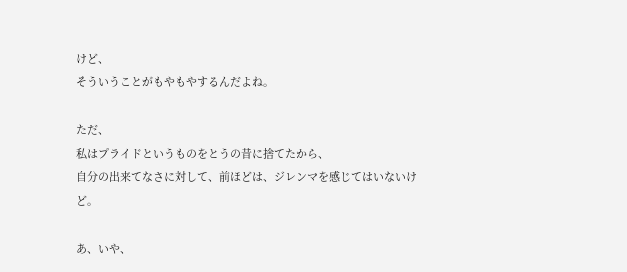けど、
そういうことがもやもやするんだよね。

ただ、
私はプライドというものをとうの昔に捨てたから、
自分の出来てなさに対して、前ほどは、ジレンマを感じてはいないけど。

あ、いや、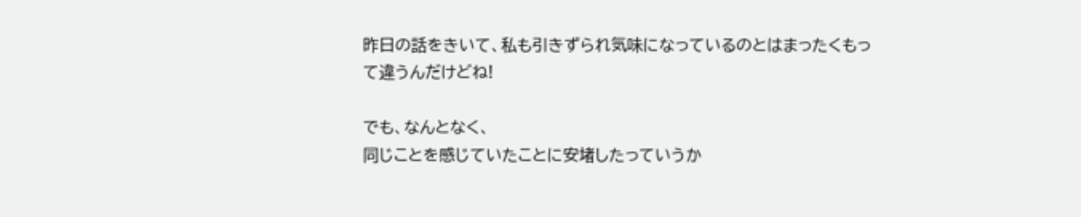昨日の話をきいて、私も引きずられ気味になっているのとはまったくもって違うんだけどね!

でも、なんとなく、
同じことを感じていたことに安堵したっていうか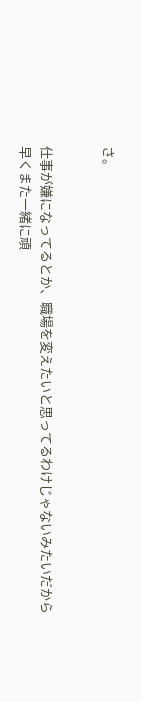さ。


仕事が嫌になってるとか、職場を変えたいと思ってるわけじゃないみたいだから
早くまた一緒に頑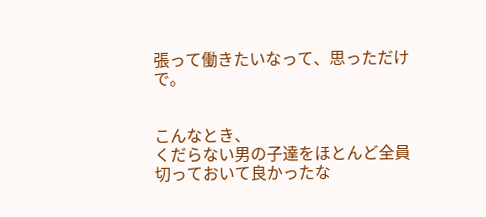張って働きたいなって、思っただけで。


こんなとき、
くだらない男の子達をほとんど全員切っておいて良かったな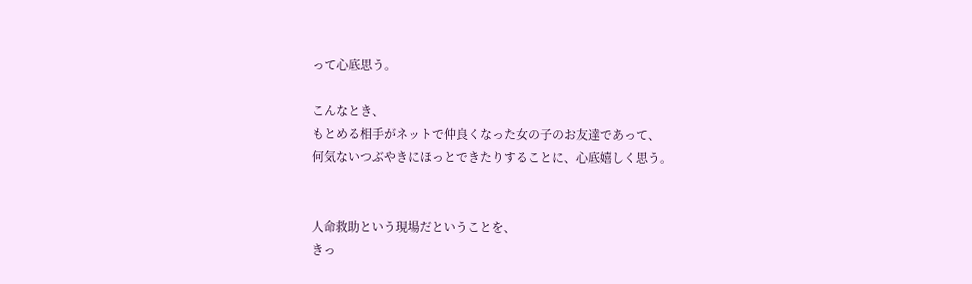って心底思う。

こんなとき、
もとめる相手がネットで仲良くなった女の子のお友達であって、
何気ないつぶやきにほっとできたりすることに、心底嬉しく思う。


人命救助という現場だということを、
きっ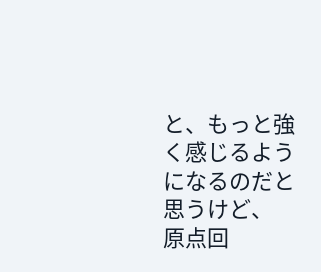と、もっと強く感じるようになるのだと思うけど、
原点回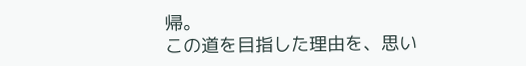帰。
この道を目指した理由を、思い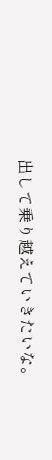出して乗り越えていきたいな。